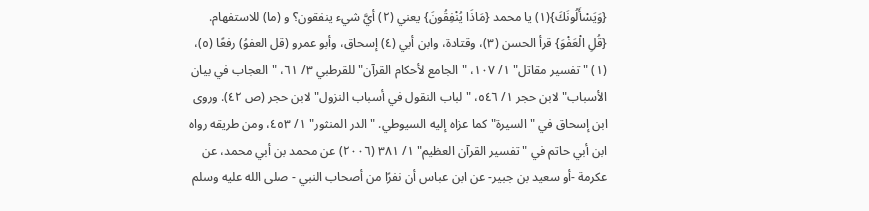{وَيَسْأَلُونَكَ}(١) يا محمد {مَاذَا يُنْفِقُونَ} يعني (٢) أيَّ شيء ينفقون؟ و (ما) للاستفهام.
{قُلِ الْعَفْوَ} قرأ الحسن (٣)، وقتادة، وابن أبي (٤) إسحاق، وأبو عمرو (قل العفوُ) رفعًا (٥)،
(١) "تفسير مقاتل" ١/ ١٠٧، "الجامع لأحكام القرآن" للقرطبي ٣/ ٦١، "العجاب في بيان الأسباب" لابن حجر ١/ ٥٤٦، "لباب النقول في أسباب النزول" لابن حجر (ص ٤٢). وروى ابن إسحاق في "السيرة" كما عزاه إليه السيوطي. "الدر المنثور" ١/ ٤٥٣، ومن طريقه رواه ابن أبي حاتم في "تفسير القرآن العظيم" ١/ ٣٨١ (٢٠٠٦) عن محمد بن أبي محمد، عن عكرمة -أو سعيد بن جبير- عن ابن عباس أن نفرًا من أصحاب النبي - صلى الله عليه وسلم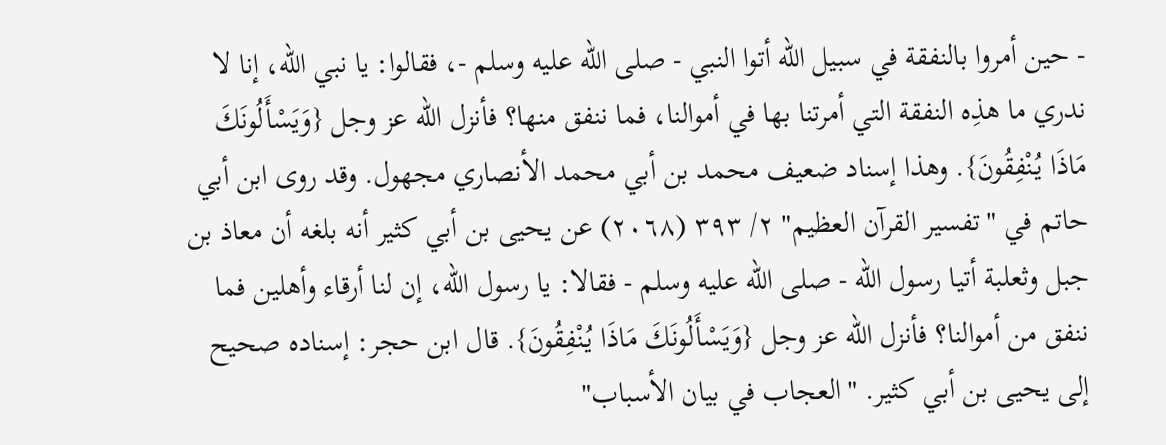- حين أمروا بالنفقة في سبيل الله أتوا النبي - صلى الله عليه وسلم -، فقالوا: يا نبي الله، إنا لا ندري ما هذِه النفقة التي أمرتنا بها في أموالنا، فما ننفق منها؟ فأنزل الله عز وجل {وَيَسْأَلُونَكَ مَاذَا يُنْفِقُونَ}. وهذا إسناد ضعيف محمد بن أبي محمد الأنصاري مجهول. وقد روى ابن أبي حاتم في "تفسير القرآن العظيم" ٢/ ٣٩٣ (٢٠٦٨) عن يحيى بن أبي كثير أنه بلغه أن معاذ بن جبل وثعلبة أتيا رسول الله - صلى الله عليه وسلم - فقالا: يا رسول الله، إن لنا أرقاء وأهلين فما ننفق من أموالنا؟ فأنزل الله عز وجل {وَيَسْأَلُونَكَ مَاذَا يُنْفِقُونَ}. قال ابن حجر: إسناده صحيح إلى يحيى بن أبي كثير. "العجاب في بيان الأسباب"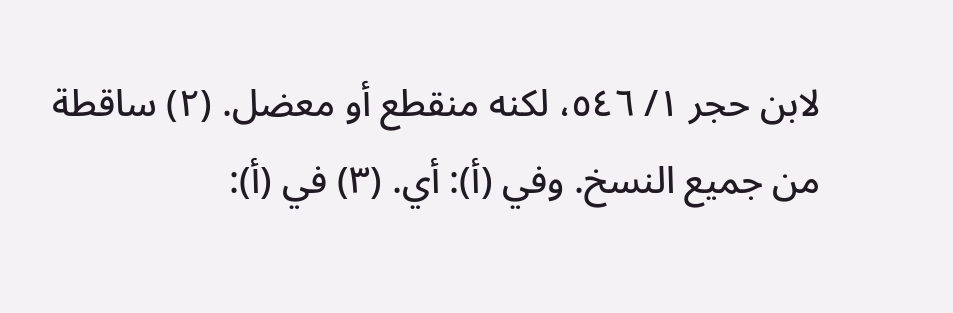لابن حجر ١/ ٥٤٦، لكنه منقطع أو معضل. (٢) ساقطة من جميع النسخ. وفي (أ): أي. (٣) في (أ):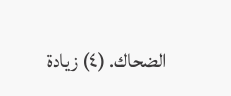الضحاك. (٤) زيادة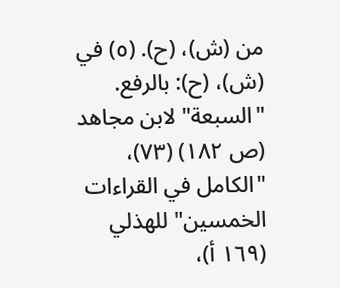من (ش)، (ح). (٥) في (ش)، (ح): بالرفع. "السبعة" لابن مجاهد (ص ١٨٢) (٧٣)، "الكامل في القراءات الخمسين" للهذلي (١٦٩ أ)،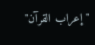"إعراب القرآن"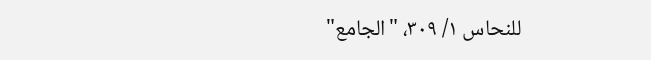للنحاس ١/ ٣٠٩، "الجامع"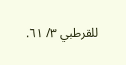للقرطبي ٣/ ٦١.